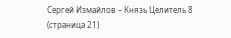Сергей Измайлов – Князь Целитель 8 (страница 21)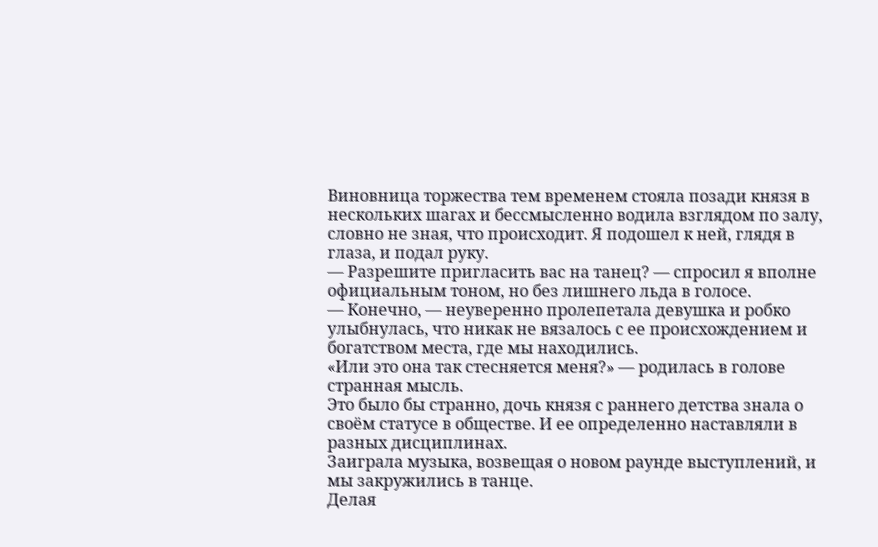Виновница торжества тем временем стояла позади князя в нескольких шагах и бессмысленно водила взглядом по залу, словно не зная, что происходит. Я подошел к ней, глядя в глаза, и подал руку.
— Разрешите пригласить вас на танец? — спросил я вполне официальным тоном, но без лишнего льда в голосе.
— Конечно, — неуверенно пролепетала девушка и робко улыбнулась, что никак не вязалось с ее происхождением и богатством места, где мы находились.
«Или это она так стесняется меня?» — родилась в голове странная мысль.
Это было бы странно, дочь князя с раннего детства знала о своём статусе в обществе. И ее определенно наставляли в разных дисциплинах.
Заиграла музыка, возвещая о новом раунде выступлений, и мы закружились в танце.
Делая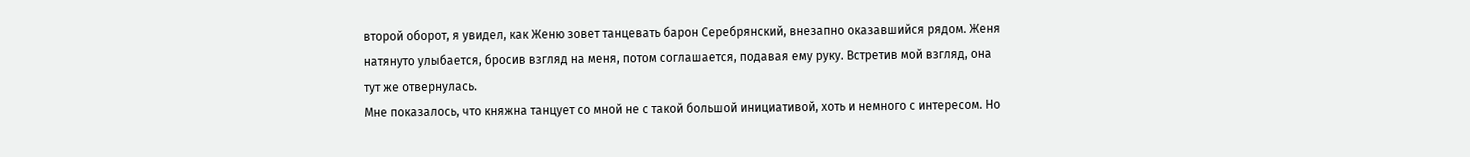второй оборот, я увидел, как Женю зовет танцевать барон Серебрянский, внезапно оказавшийся рядом. Женя натянуто улыбается, бросив взгляд на меня, потом соглашается, подавая ему руку. Встретив мой взгляд, она тут же отвернулась.
Мне показалось, что княжна танцует со мной не с такой большой инициативой, хоть и немного с интересом. Но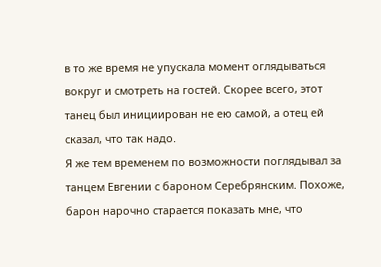в то же время не упускала момент оглядываться вокруг и смотреть на гостей. Скорее всего, этот танец был инициирован не ею самой, а отец ей сказал, что так надо.
Я же тем временем по возможности поглядывал за танцем Евгении с бароном Серебрянским. Похоже, барон нарочно старается показать мне, что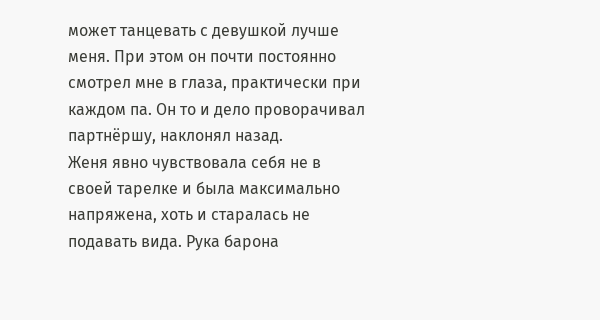может танцевать с девушкой лучше меня. При этом он почти постоянно смотрел мне в глаза, практически при каждом па. Он то и дело проворачивал партнёршу, наклонял назад.
Женя явно чувствовала себя не в своей тарелке и была максимально напряжена, хоть и старалась не подавать вида. Рука барона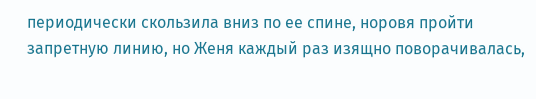периодически скользила вниз по ее спине, норовя пройти запретную линию, но Женя каждый раз изящно поворачивалась,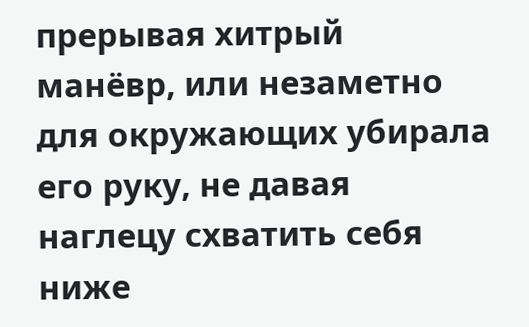прерывая хитрый манёвр, или незаметно для окружающих убирала его руку, не давая наглецу схватить себя ниже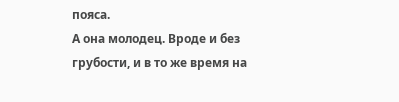пояса.
А она молодец. Вроде и без грубости, и в то же время на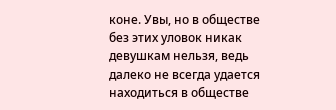коне. Увы, но в обществе без этих уловок никак девушкам нельзя, ведь далеко не всегда удается находиться в обществе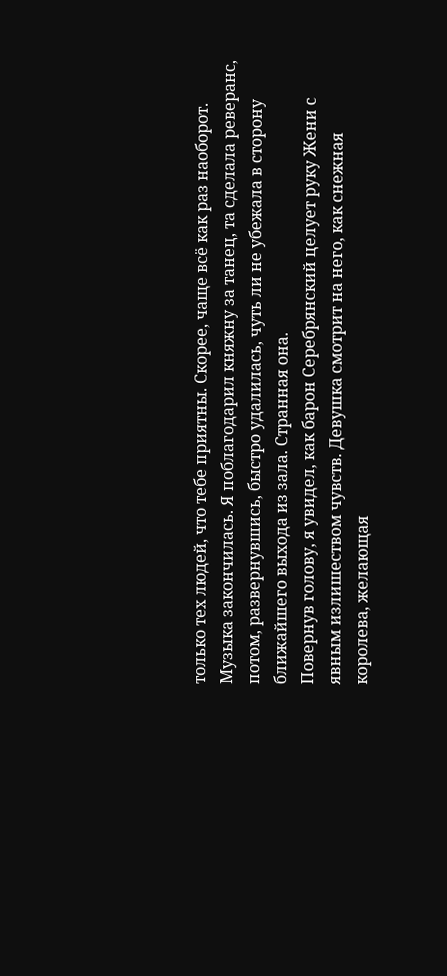только тех людей, что тебе приятны. Скорее, чаще всё как раз наоборот.
Музыка закончилась. Я поблагодарил княжну за танец, та сделала реверанс, потом, развернувшись, быстро удалилась, чуть ли не убежала в сторону ближайшего выхода из зала. Странная она.
Повернув голову, я увидел, как барон Серебрянский целует руку Жени с явным излишеством чувств. Девушка смотрит на него, как снежная королева, желающая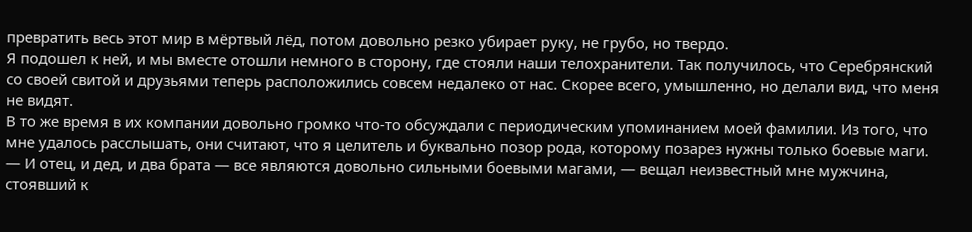превратить весь этот мир в мёртвый лёд, потом довольно резко убирает руку, не грубо, но твердо.
Я подошел к ней, и мы вместе отошли немного в сторону, где стояли наши телохранители. Так получилось, что Серебрянский со своей свитой и друзьями теперь расположились совсем недалеко от нас. Скорее всего, умышленно, но делали вид, что меня не видят.
В то же время в их компании довольно громко что-то обсуждали с периодическим упоминанием моей фамилии. Из того, что мне удалось расслышать, они считают, что я целитель и буквально позор рода, которому позарез нужны только боевые маги.
— И отец, и дед, и два брата — все являются довольно сильными боевыми магами, — вещал неизвестный мне мужчина, стоявший к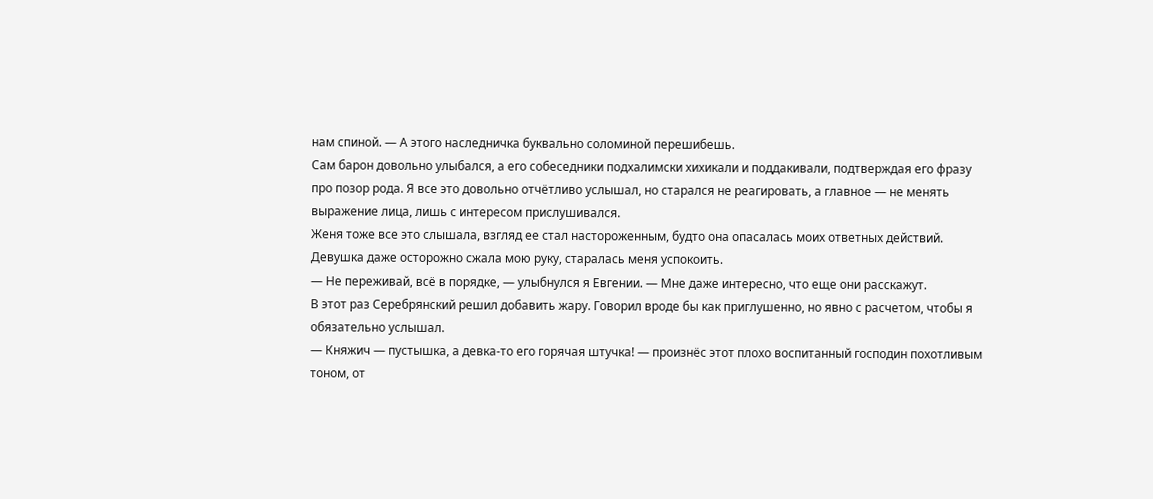нам спиной. — А этого наследничка буквально соломиной перешибешь.
Сам барон довольно улыбался, а его собеседники подхалимски хихикали и поддакивали, подтверждая его фразу про позор рода. Я все это довольно отчётливо услышал, но старался не реагировать, а главное — не менять выражение лица, лишь с интересом прислушивался.
Женя тоже все это слышала, взгляд ее стал настороженным, будто она опасалась моих ответных действий. Девушка даже осторожно сжала мою руку, старалась меня успокоить.
— Не переживай, всё в порядке, — улыбнулся я Евгении. — Мне даже интересно, что еще они расскажут.
В этот раз Серебрянский решил добавить жару. Говорил вроде бы как приглушенно, но явно с расчетом, чтобы я обязательно услышал.
— Княжич — пустышка, а девка-то его горячая штучка! — произнёс этот плохо воспитанный господин похотливым тоном, от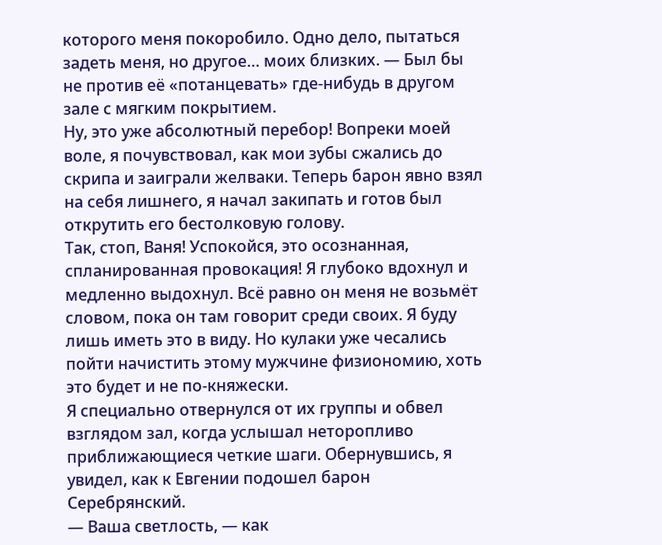которого меня покоробило. Одно дело, пытаться задеть меня, но другое… моих близких. — Был бы не против её «потанцевать» где-нибудь в другом зале с мягким покрытием.
Ну, это уже абсолютный перебор! Вопреки моей воле, я почувствовал, как мои зубы сжались до скрипа и заиграли желваки. Теперь барон явно взял на себя лишнего, я начал закипать и готов был открутить его бестолковую голову.
Так, стоп, Ваня! Успокойся, это осознанная, спланированная провокация! Я глубоко вдохнул и медленно выдохнул. Всё равно он меня не возьмёт словом, пока он там говорит среди своих. Я буду лишь иметь это в виду. Но кулаки уже чесались пойти начистить этому мужчине физиономию, хоть это будет и не по-княжески.
Я специально отвернулся от их группы и обвел взглядом зал, когда услышал неторопливо приближающиеся четкие шаги. Обернувшись, я увидел, как к Евгении подошел барон Серебрянский.
— Ваша светлость, — как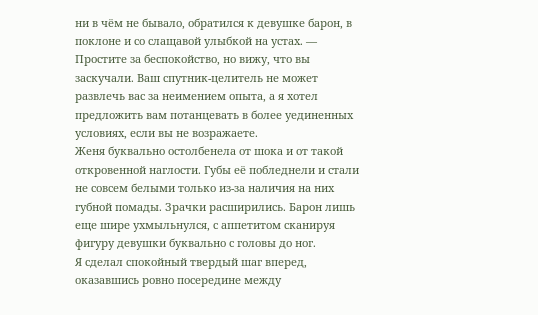ни в чём не бывало, обратился к девушке барон, в поклоне и со слащавой улыбкой на устах. — Простите за беспокойство, но вижу, что вы заскучали. Ваш спутник-целитель не может развлечь вас за неимением опыта, а я хотел предложить вам потанцевать в более уединенных условиях, если вы не возражаете.
Женя буквально остолбенела от шока и от такой откровенной наглости. Губы её побледнели и стали не совсем белыми только из-за наличия на них губной помады. Зрачки расширились. Барон лишь еще шире ухмыльнулся, с аппетитом сканируя фигуру девушки буквально с головы до ног.
Я сделал спокойный твердый шаг вперед, оказавшись ровно посередине между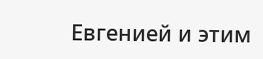Евгенией и этим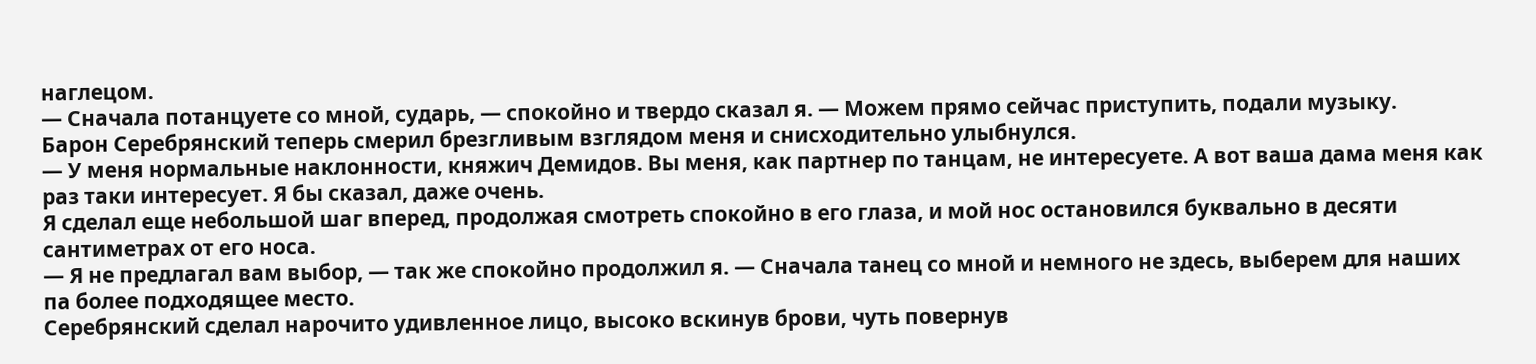наглецом.
— Сначала потанцуете со мной, сударь, — спокойно и твердо сказал я. — Можем прямо сейчас приступить, подали музыку.
Барон Серебрянский теперь смерил брезгливым взглядом меня и снисходительно улыбнулся.
— У меня нормальные наклонности, княжич Демидов. Вы меня, как партнер по танцам, не интересуете. А вот ваша дама меня как раз таки интересует. Я бы сказал, даже очень.
Я сделал еще небольшой шаг вперед, продолжая смотреть спокойно в его глаза, и мой нос остановился буквально в десяти сантиметрах от его носа.
— Я не предлагал вам выбор, — так же спокойно продолжил я. — Сначала танец со мной и немного не здесь, выберем для наших па более подходящее место.
Серебрянский сделал нарочито удивленное лицо, высоко вскинув брови, чуть повернув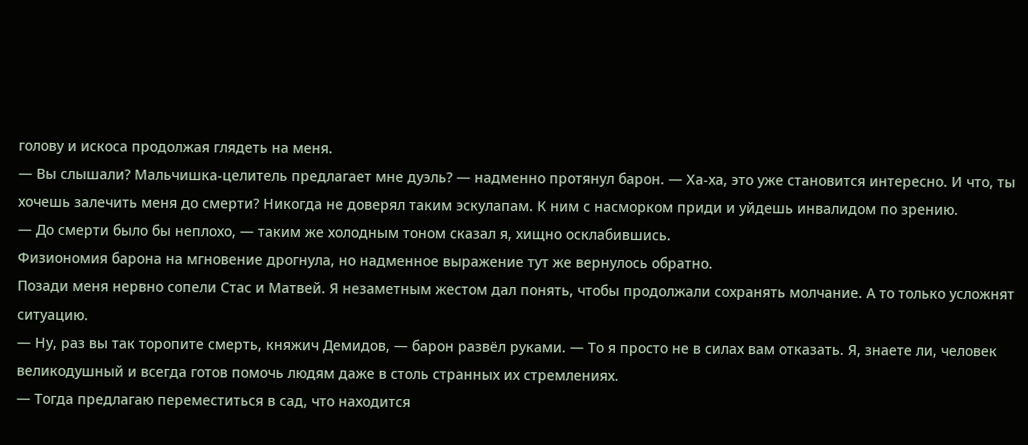голову и искоса продолжая глядеть на меня.
— Вы слышали? Мальчишка-целитель предлагает мне дуэль? — надменно протянул барон. — Ха-ха, это уже становится интересно. И что, ты хочешь залечить меня до смерти? Никогда не доверял таким эскулапам. К ним с насморком приди и уйдешь инвалидом по зрению.
— До смерти было бы неплохо, — таким же холодным тоном сказал я, хищно осклабившись.
Физиономия барона на мгновение дрогнула, но надменное выражение тут же вернулось обратно.
Позади меня нервно сопели Стас и Матвей. Я незаметным жестом дал понять, чтобы продолжали сохранять молчание. А то только усложнят ситуацию.
— Ну, раз вы так торопите смерть, княжич Демидов, — барон развёл руками. — То я просто не в силах вам отказать. Я, знаете ли, человек великодушный и всегда готов помочь людям даже в столь странных их стремлениях.
— Тогда предлагаю переместиться в сад, что находится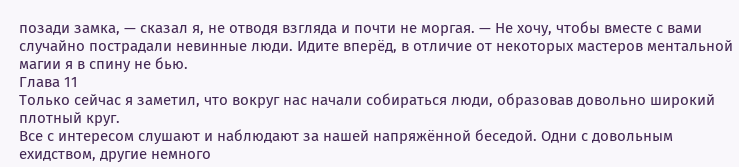позади замка, — сказал я, не отводя взгляда и почти не моргая. — Не хочу, чтобы вместе с вами случайно пострадали невинные люди. Идите вперёд, в отличие от некоторых мастеров ментальной магии я в спину не бью.
Глава 11
Только сейчас я заметил, что вокруг нас начали собираться люди, образовав довольно широкий плотный круг.
Все с интересом слушают и наблюдают за нашей напряжённой беседой. Одни с довольным ехидством, другие немного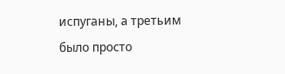испуганы, а третьим было просто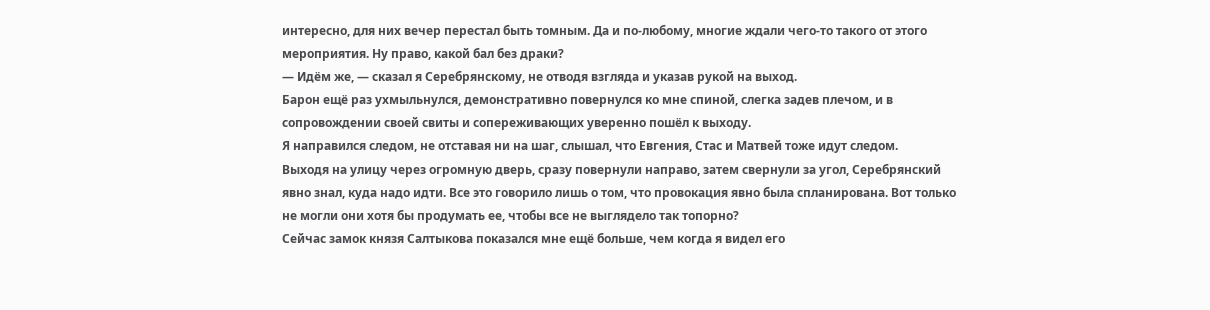интересно, для них вечер перестал быть томным. Да и по-любому, многие ждали чего-то такого от этого мероприятия. Ну право, какой бал без драки?
— Идём же, — сказал я Серебрянскому, не отводя взгляда и указав рукой на выход.
Барон ещё раз ухмыльнулся, демонстративно повернулся ко мне спиной, слегка задев плечом, и в сопровождении своей свиты и сопереживающих уверенно пошёл к выходу.
Я направился следом, не отставая ни на шаг, слышал, что Евгения, Стас и Матвей тоже идут следом.
Выходя на улицу через огромную дверь, сразу повернули направо, затем свернули за угол, Серебрянский явно знал, куда надо идти. Все это говорило лишь о том, что провокация явно была спланирована. Вот только не могли они хотя бы продумать ее, чтобы все не выглядело так топорно?
Сейчас замок князя Салтыкова показался мне ещё больше, чем когда я видел его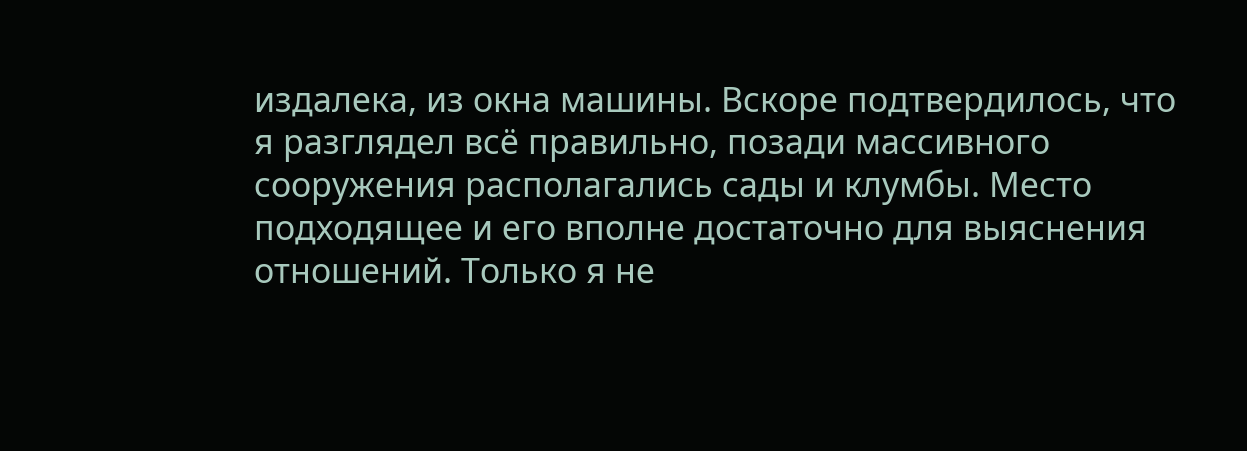издалека, из окна машины. Вскоре подтвердилось, что я разглядел всё правильно, позади массивного сооружения располагались сады и клумбы. Место подходящее и его вполне достаточно для выяснения отношений. Только я не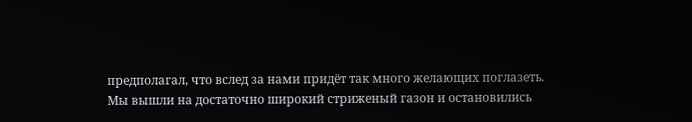предполагал, что вслед за нами придёт так много желающих поглазеть.
Мы вышли на достаточно широкий стриженый газон и остановились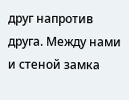друг напротив друга. Между нами и стеной замка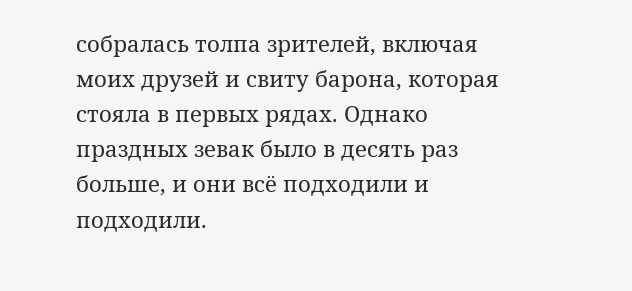собралась толпа зрителей, включая моих друзей и свиту барона, которая стояла в первых рядах. Однако праздных зевак было в десять раз больше, и они всё подходили и подходили.